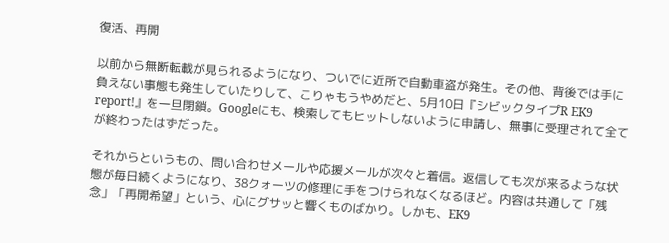復活、再開

以前から無断転載が見られるようになり、ついでに近所で自動車盗が発生。その他、背後では手に負えない事態も発生していたりして、こりゃもうやめだと、5月10日『シビックタイプR EK9 report!』を一旦閉鎖。Googleにも、検索してもヒットしないように申請し、無事に受理されて全てが終わったはずだった。

それからというもの、問い合わせメールや応援メールが次々と着信。返信しても次が来るような状態が毎日続くようになり、38クォーツの修理に手をつけられなくなるほど。内容は共通して「残念」「再開希望」という、心にグサッと響くものばかり。しかも、EK9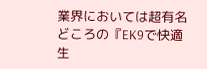業界においては超有名どころの『EK9で快適生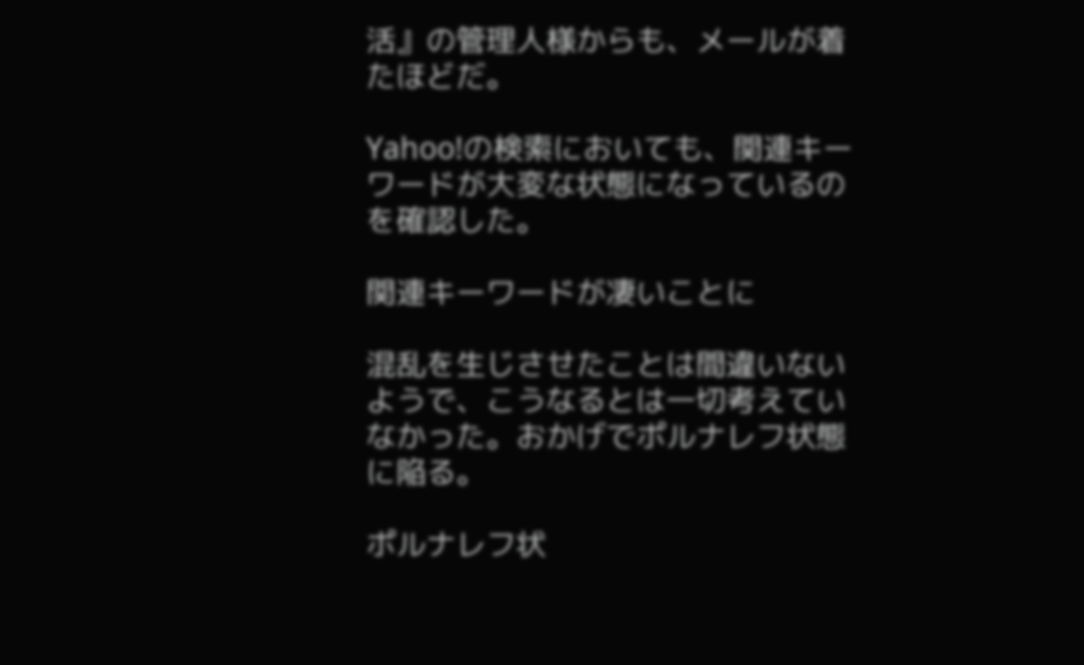活』の管理人様からも、メールが着たほどだ。

Yahoo!の検索においても、関連キーワードが大変な状態になっているのを確認した。

関連キーワードが凄いことに

混乱を生じさせたことは間違いないようで、こうなるとは一切考えていなかった。おかげでポルナレフ状態に陥る。

ポルナレフ状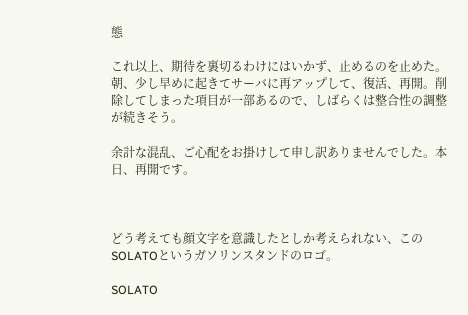態

これ以上、期待を裏切るわけにはいかず、止めるのを止めた。朝、少し早めに起きてサーバに再アップして、復活、再開。削除してしまった項目が一部あるので、しばらくは整合性の調整が続きそう。

余計な混乱、ご心配をお掛けして申し訳ありませんでした。本日、再開です。



どう考えても顔文字を意識したとしか考えられない、このSOLATOというガソリンスタンドのロゴ。

SOLATO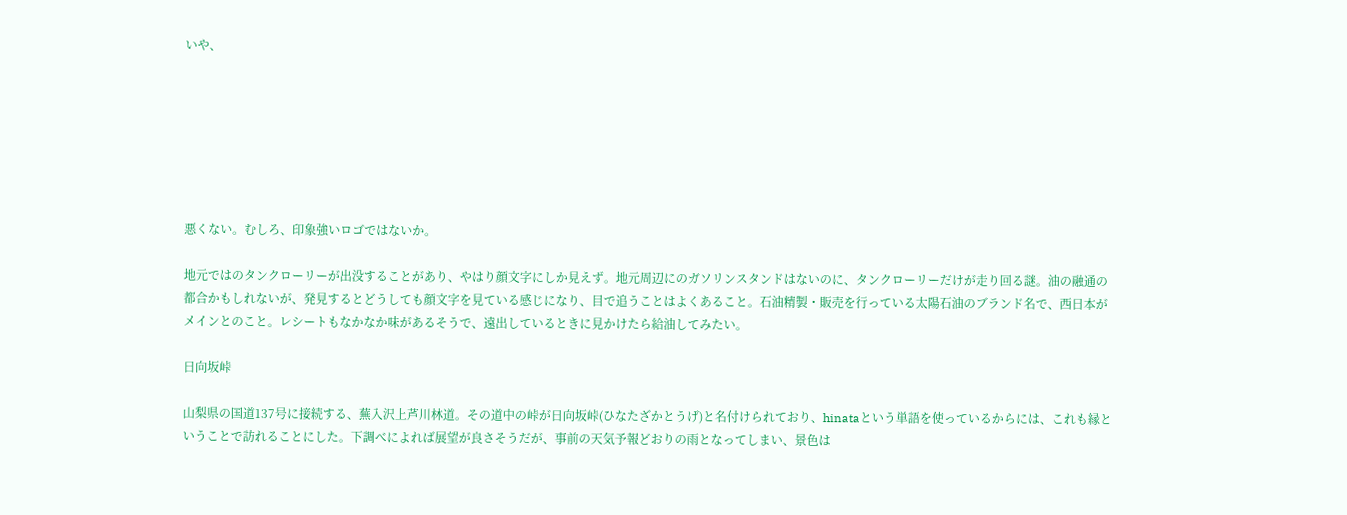いや、







悪くない。むしろ、印象強いロゴではないか。

地元ではのタンクローリーが出没することがあり、やはり顔文字にしか見えず。地元周辺にのガソリンスタンドはないのに、タンクローリーだけが走り回る謎。油の融通の都合かもしれないが、発見するとどうしても顔文字を見ている感じになり、目で追うことはよくあること。石油精製・販売を行っている太陽石油のブランド名で、西日本がメインとのこと。レシートもなかなか味があるそうで、遠出しているときに見かけたら給油してみたい。

日向坂峠

山梨県の国道137号に接続する、蕪入沢上芦川林道。その道中の峠が日向坂峠(ひなたざかとうげ)と名付けられており、hinataという単語を使っているからには、これも縁ということで訪れることにした。下調べによれば展望が良さそうだが、事前の天気予報どおりの雨となってしまい、景色は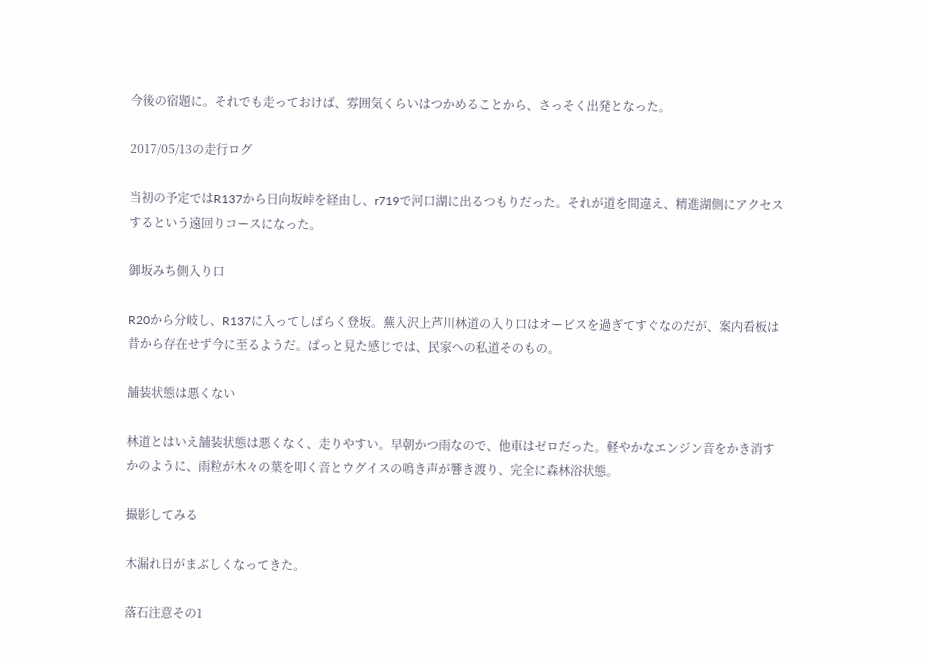今後の宿題に。それでも走っておけば、雰囲気くらいはつかめることから、さっそく出発となった。

2017/05/13の走行ログ

当初の予定ではR137から日向坂峠を経由し、r719で河口湖に出るつもりだった。それが道を間違え、精進湖側にアクセスするという遠回りコースになった。

御坂みち側入り口

R20から分岐し、R137に入ってしばらく登坂。蕪入沢上芦川林道の入り口はオービスを過ぎてすぐなのだが、案内看板は昔から存在せず今に至るようだ。ぱっと見た感じでは、民家への私道そのもの。

舗装状態は悪くない

林道とはいえ舗装状態は悪くなく、走りやすい。早朝かつ雨なので、他車はゼロだった。軽やかなエンジン音をかき消すかのように、雨粒が木々の葉を叩く音とウグイスの鳴き声が響き渡り、完全に森林浴状態。

撮影してみる

木漏れ日がまぶしくなってきた。

落石注意その1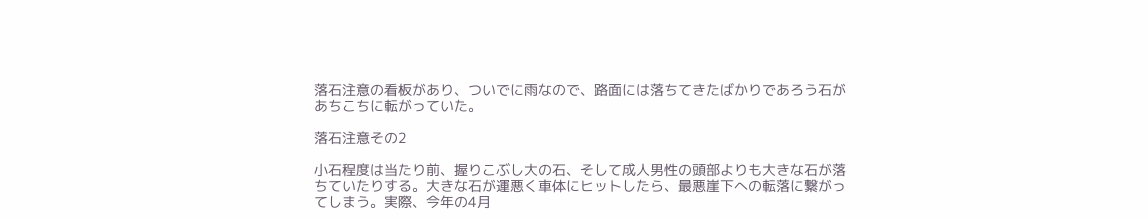落石注意の看板があり、ついでに雨なので、路面には落ちてきたばかりであろう石があちこちに転がっていた。

落石注意その2

小石程度は当たり前、握りこぶし大の石、そして成人男性の頭部よりも大きな石が落ちていたりする。大きな石が運悪く車体にヒットしたら、最悪崖下への転落に繋がってしまう。実際、今年の4月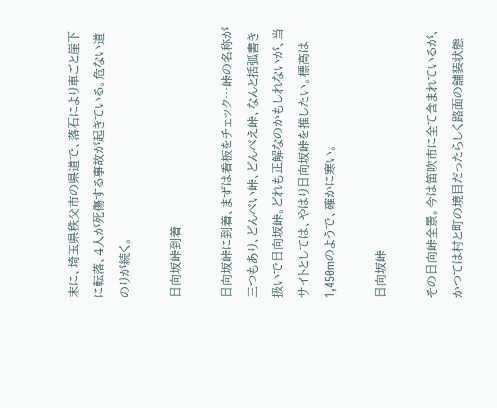末に、埼玉県秩父市の県道で、落石により車ごと崖下に転落、4人が死傷する事故が起きている。危ない道のりが続く。

日向坂峠到着

日向坂峠に到着、まずは看板をチェック…峠の名称が三つもあり、どんべい峠、どんべえ峠、なんと括弧書き扱いで日向坂峠。どれも正解なのかもしれないが、当サイトとしては、やはり日向坂峠を推したい。標高は1,450mのようで、確かに寒い。

日向坂峠

その日向峠全景。今は笛吹市に全て含まれているが、かつては村と町の境目だったらしく路面の舗装状態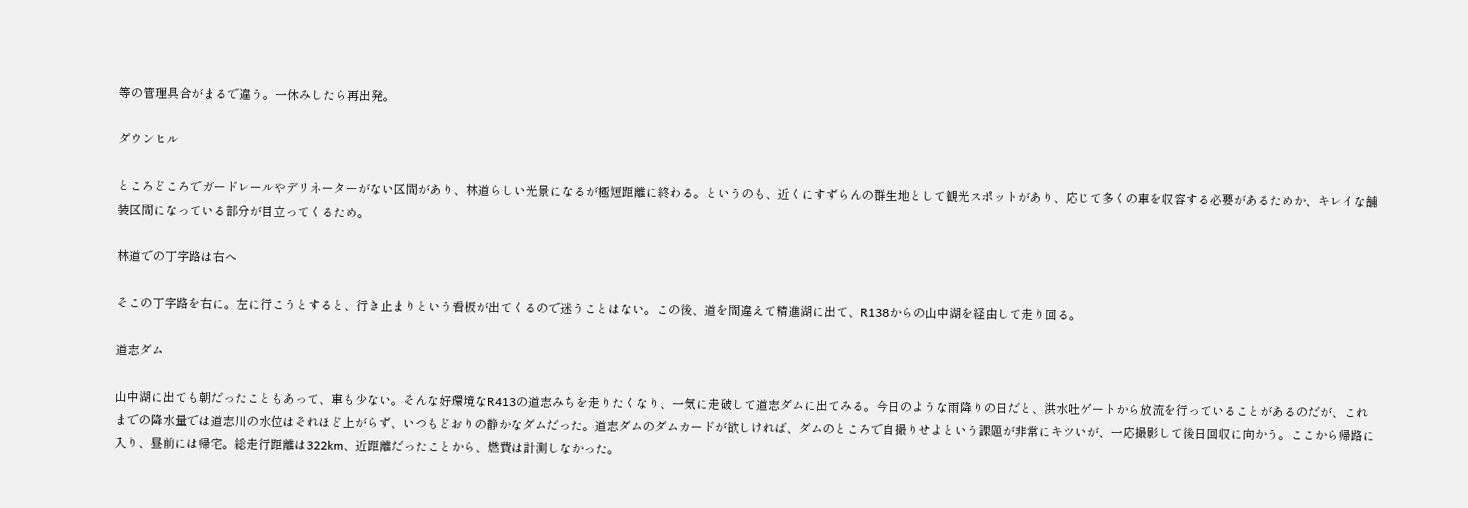等の管理具合がまるで違う。一休みしたら再出発。

ダウンヒル

ところどころでガードレールやデリネーターがない区間があり、林道らしい光景になるが極短距離に終わる。というのも、近くにすずらんの群生地として観光スポットがあり、応じて多くの車を収容する必要があるためか、キレイな舗装区間になっている部分が目立ってくるため。

林道での丁字路は右へ

そこの丁字路を右に。左に行こうとすると、行き止まりという看板が出てくるので迷うことはない。この後、道を間違えて精進湖に出て、R138からの山中湖を経由して走り回る。

道志ダム

山中湖に出ても朝だったこともあって、車も少ない。そんな好環境なR413の道志みちを走りたくなり、一気に走破して道志ダムに出てみる。今日のような雨降りの日だと、洪水吐ゲートから放流を行っていることがあるのだが、これまでの降水量では道志川の水位はそれほど上がらず、いつもどおりの静かなダムだった。道志ダムのダムカードが欲しければ、ダムのところで自撮りせよという課題が非常にキツいが、一応撮影して後日回収に向かう。ここから帰路に入り、昼前には帰宅。総走行距離は322km、近距離だったことから、燃費は計測しなかった。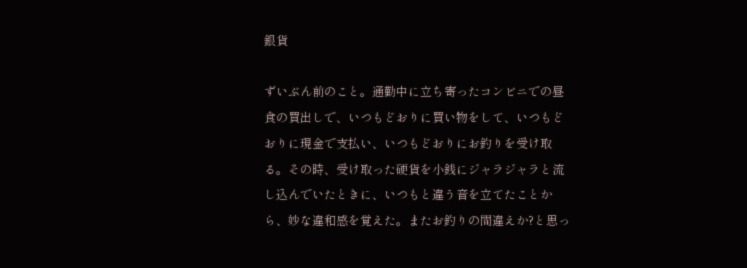銀貨

ずいぶん前のこと。通勤中に立ち寄ったコンビニでの昼食の買出しで、いつもどおりに買い物をして、いつもどおりに現金で支払い、いつもどおりにお釣りを受け取る。その時、受け取った硬貨を小銭にジャラジャラと流し込んでいたときに、いつもと違う音を立てたことから、妙な違和感を覚えた。またお釣りの間違えか?と思っ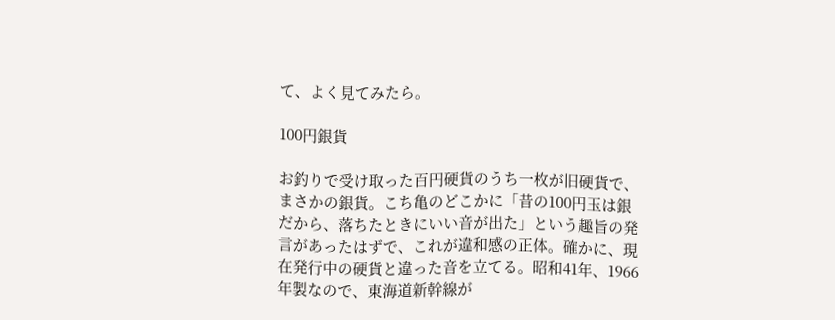て、よく見てみたら。

100円銀貨

お釣りで受け取った百円硬貨のうち一枚が旧硬貨で、まさかの銀貨。こち亀のどこかに「昔の100円玉は銀だから、落ちたときにいい音が出た」という趣旨の発言があったはずで、これが違和感の正体。確かに、現在発行中の硬貨と違った音を立てる。昭和41年、1966年製なので、東海道新幹線が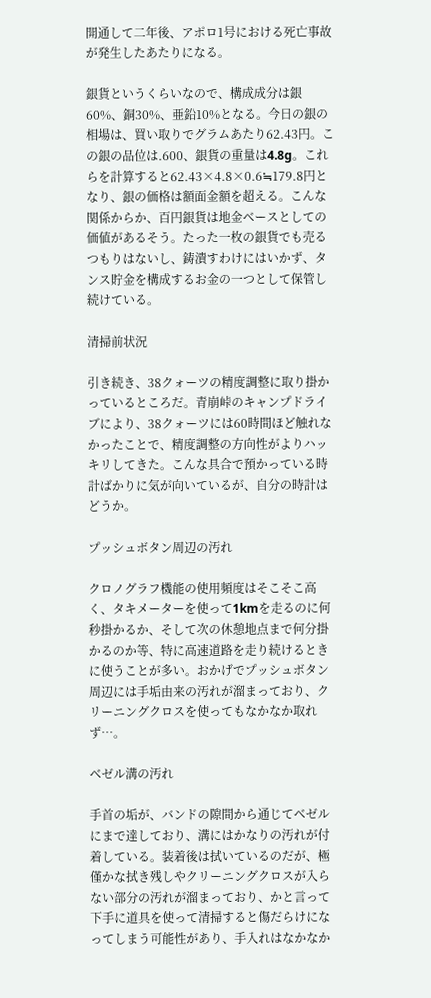開通して二年後、アポロ1号における死亡事故が発生したあたりになる。

銀貨というくらいなので、構成成分は銀60%、銅30%、亜鉛10%となる。今日の銀の相場は、買い取りでグラムあたり62.43円。この銀の品位は.600、銀貨の重量は4.8g。これらを計算すると62.43×4.8×0.6≒179.8円となり、銀の価格は額面金額を超える。こんな関係からか、百円銀貨は地金ベースとしての価値があるそう。たった一枚の銀貨でも売るつもりはないし、鋳潰すわけにはいかず、タンス貯金を構成するお金の一つとして保管し続けている。

清掃前状況

引き続き、38クォーツの精度調整に取り掛かっているところだ。青崩峠のキャンプドライブにより、38クォーツには60時間ほど触れなかったことで、精度調整の方向性がよりハッキリしてきた。こんな具合で預かっている時計ばかりに気が向いているが、自分の時計はどうか。

プッシュボタン周辺の汚れ

クロノグラフ機能の使用頻度はそこそこ高く、タキメーターを使って1kmを走るのに何秒掛かるか、そして次の休憩地点まで何分掛かるのか等、特に高速道路を走り続けるときに使うことが多い。おかげでプッシュボタン周辺には手垢由来の汚れが溜まっており、クリーニングクロスを使ってもなかなか取れず…。

ベゼル溝の汚れ

手首の垢が、バンドの隙間から通じてベゼルにまで達しており、溝にはかなりの汚れが付着している。装着後は拭いているのだが、極僅かな拭き残しやクリーニングクロスが入らない部分の汚れが溜まっており、かと言って下手に道具を使って清掃すると傷だらけになってしまう可能性があり、手入れはなかなか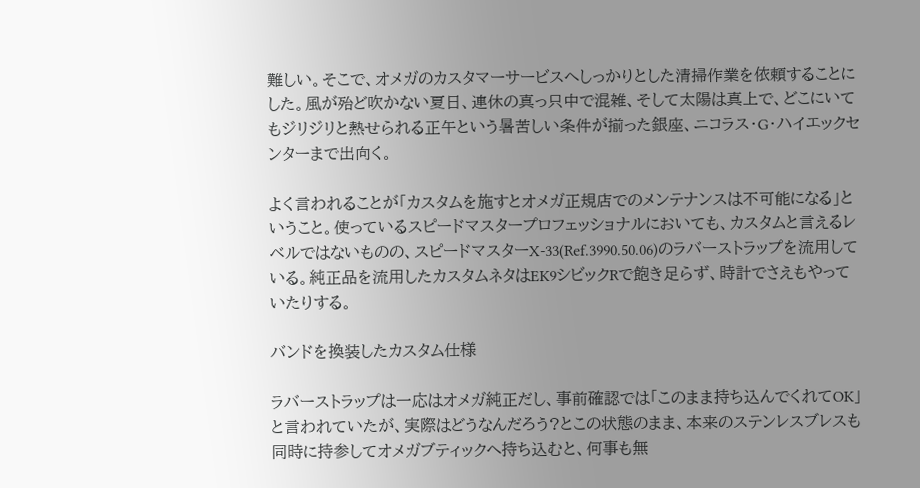難しい。そこで、オメガのカスタマーサービスへしっかりとした清掃作業を依頼することにした。風が殆ど吹かない夏日、連休の真っ只中で混雑、そして太陽は真上で、どこにいてもジリジリと熱せられる正午という暑苦しい条件が揃った銀座、ニコラス・G・ハイエックセンターまで出向く。

よく言われることが「カスタムを施すとオメガ正規店でのメンテナンスは不可能になる」ということ。使っているスピードマスタープロフェッショナルにおいても、カスタムと言えるレベルではないものの、スピードマスターX-33(Ref.3990.50.06)のラバーストラップを流用している。純正品を流用したカスタムネタはEK9シビックRで飽き足らず、時計でさえもやっていたりする。

バンドを換装したカスタム仕様

ラバーストラップは一応はオメガ純正だし、事前確認では「このまま持ち込んでくれてOK」と言われていたが、実際はどうなんだろう?とこの状態のまま、本来のステンレスブレスも同時に持参してオメガブティックへ持ち込むと、何事も無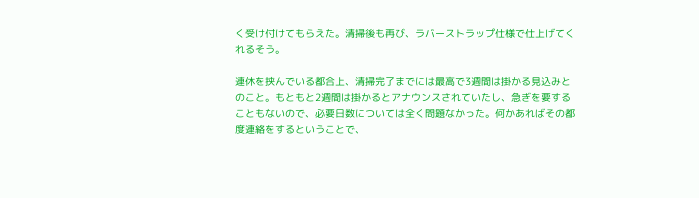く受け付けてもらえた。清掃後も再び、ラバーストラップ仕様で仕上げてくれるそう。

連休を挟んでいる都合上、清掃完了までには最高で3週間は掛かる見込みとのこと。もともと2週間は掛かるとアナウンスされていたし、急ぎを要することもないので、必要日数については全く問題なかった。何かあればその都度連絡をするということで、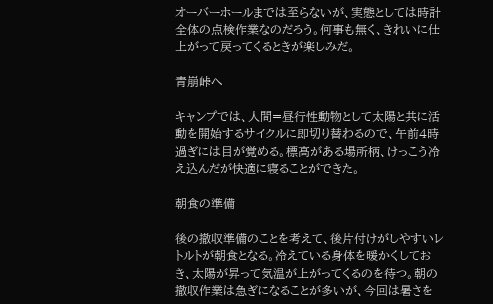オーバーホールまでは至らないが、実態としては時計全体の点検作業なのだろう。何事も無く、きれいに仕上がって戻ってくるときが楽しみだ。

青崩峠へ

キャンプでは、人間=昼行性動物として太陽と共に活動を開始するサイクルに即切り替わるので、午前4時過ぎには目が覚める。標高がある場所柄、けっこう冷え込んだが快適に寝ることができた。

朝食の準備

後の撤収準備のことを考えて、後片付けがしやすいレトルトが朝食となる。冷えている身体を暖かくしておき、太陽が昇って気温が上がってくるのを待つ。朝の撤収作業は急ぎになることが多いが、今回は暑さを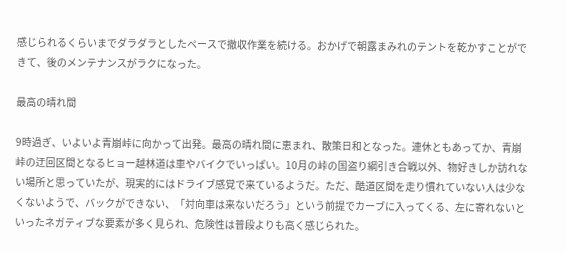感じられるくらいまでダラダラとしたペースで撤収作業を続ける。おかげで朝露まみれのテントを乾かすことができて、後のメンテナンスがラクになった。

最高の晴れ間

9時過ぎ、いよいよ青崩峠に向かって出発。最高の晴れ間に恵まれ、散策日和となった。連休ともあってか、青崩峠の迂回区間となるヒョー越林道は車やバイクでいっぱい。10月の峠の国盗り綱引き合戦以外、物好きしか訪れない場所と思っていたが、現実的にはドライブ感覚で来ているようだ。ただ、酷道区間を走り慣れていない人は少なくないようで、バックができない、「対向車は来ないだろう」という前提でカーブに入ってくる、左に寄れないといったネガティブな要素が多く見られ、危険性は普段よりも高く感じられた。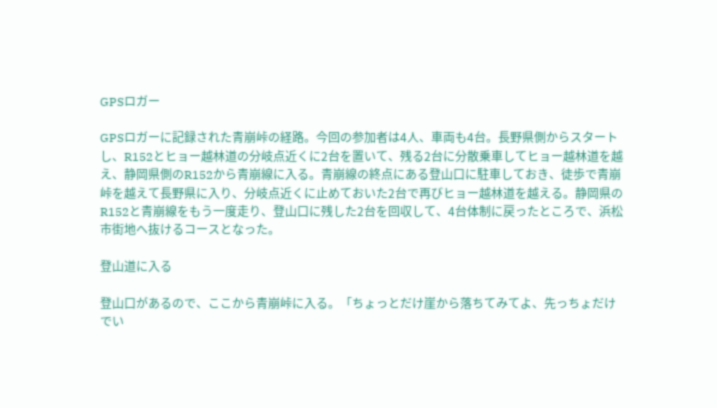GPSロガー

GPSロガーに記録された青崩峠の経路。今回の参加者は4人、車両も4台。長野県側からスタートし、R152とヒョー越林道の分岐点近くに2台を置いて、残る2台に分散乗車してヒョー越林道を越え、静岡県側のR152から青崩線に入る。青崩線の終点にある登山口に駐車しておき、徒歩で青崩峠を越えて長野県に入り、分岐点近くに止めておいた2台で再びヒョー越林道を越える。静岡県のR152と青崩線をもう一度走り、登山口に残した2台を回収して、4台体制に戻ったところで、浜松市街地へ抜けるコースとなった。

登山道に入る

登山口があるので、ここから青崩峠に入る。「ちょっとだけ崖から落ちてみてよ、先っちょだけでい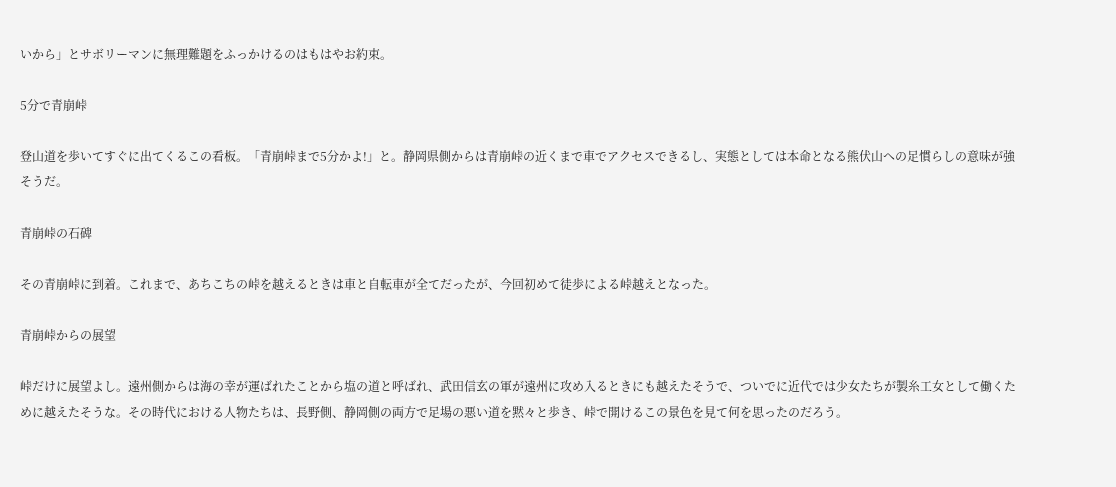いから」とサボリーマンに無理難題をふっかけるのはもはやお約束。

5分で青崩峠

登山道を歩いてすぐに出てくるこの看板。「青崩峠まで5分かよ!」と。静岡県側からは青崩峠の近くまで車でアクセスできるし、実態としては本命となる熊伏山への足慣らしの意味が強そうだ。

青崩峠の石碑

その青崩峠に到着。これまで、あちこちの峠を越えるときは車と自転車が全てだったが、今回初めて徒歩による峠越えとなった。

青崩峠からの展望

峠だけに展望よし。遠州側からは海の幸が運ばれたことから塩の道と呼ばれ、武田信玄の軍が遠州に攻め入るときにも越えたそうで、ついでに近代では少女たちが製糸工女として働くために越えたそうな。その時代における人物たちは、長野側、静岡側の両方で足場の悪い道を黙々と歩き、峠で開けるこの景色を見て何を思ったのだろう。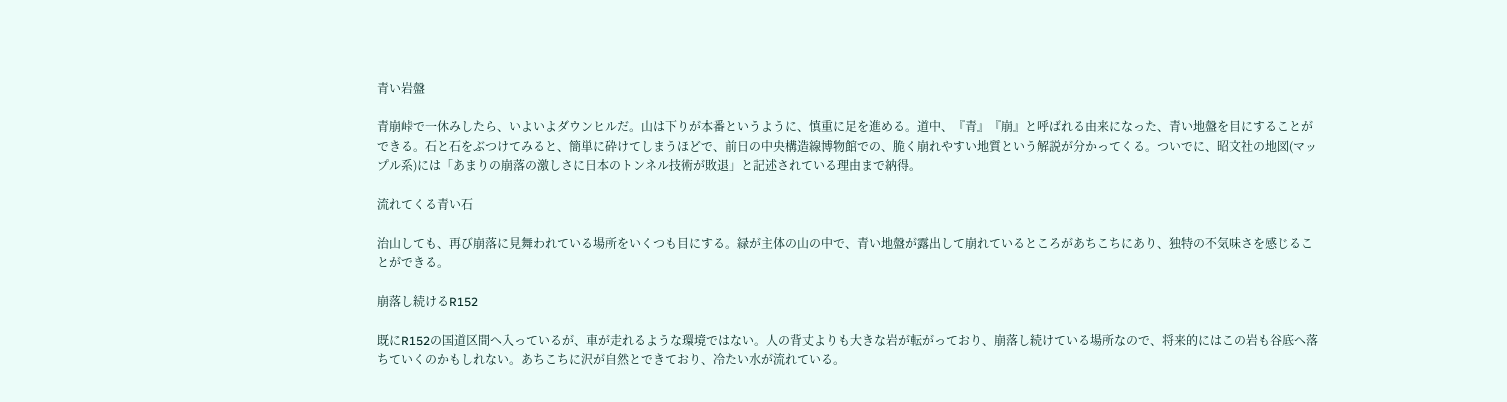青い岩盤

青崩峠で一休みしたら、いよいよダウンヒルだ。山は下りが本番というように、慎重に足を進める。道中、『青』『崩』と呼ばれる由来になった、青い地盤を目にすることができる。石と石をぶつけてみると、簡単に砕けてしまうほどで、前日の中央構造線博物館での、脆く崩れやすい地質という解説が分かってくる。ついでに、昭文社の地図(マップル系)には「あまりの崩落の激しさに日本のトンネル技術が敗退」と記述されている理由まで納得。

流れてくる青い石

治山しても、再び崩落に見舞われている場所をいくつも目にする。緑が主体の山の中で、青い地盤が露出して崩れているところがあちこちにあり、独特の不気味さを感じることができる。

崩落し続けるR152

既にR152の国道区間へ入っているが、車が走れるような環境ではない。人の背丈よりも大きな岩が転がっており、崩落し続けている場所なので、将来的にはこの岩も谷底へ落ちていくのかもしれない。あちこちに沢が自然とできており、冷たい水が流れている。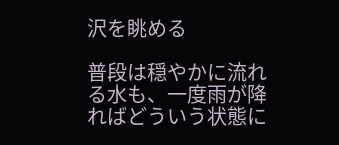沢を眺める

普段は穏やかに流れる水も、一度雨が降ればどういう状態に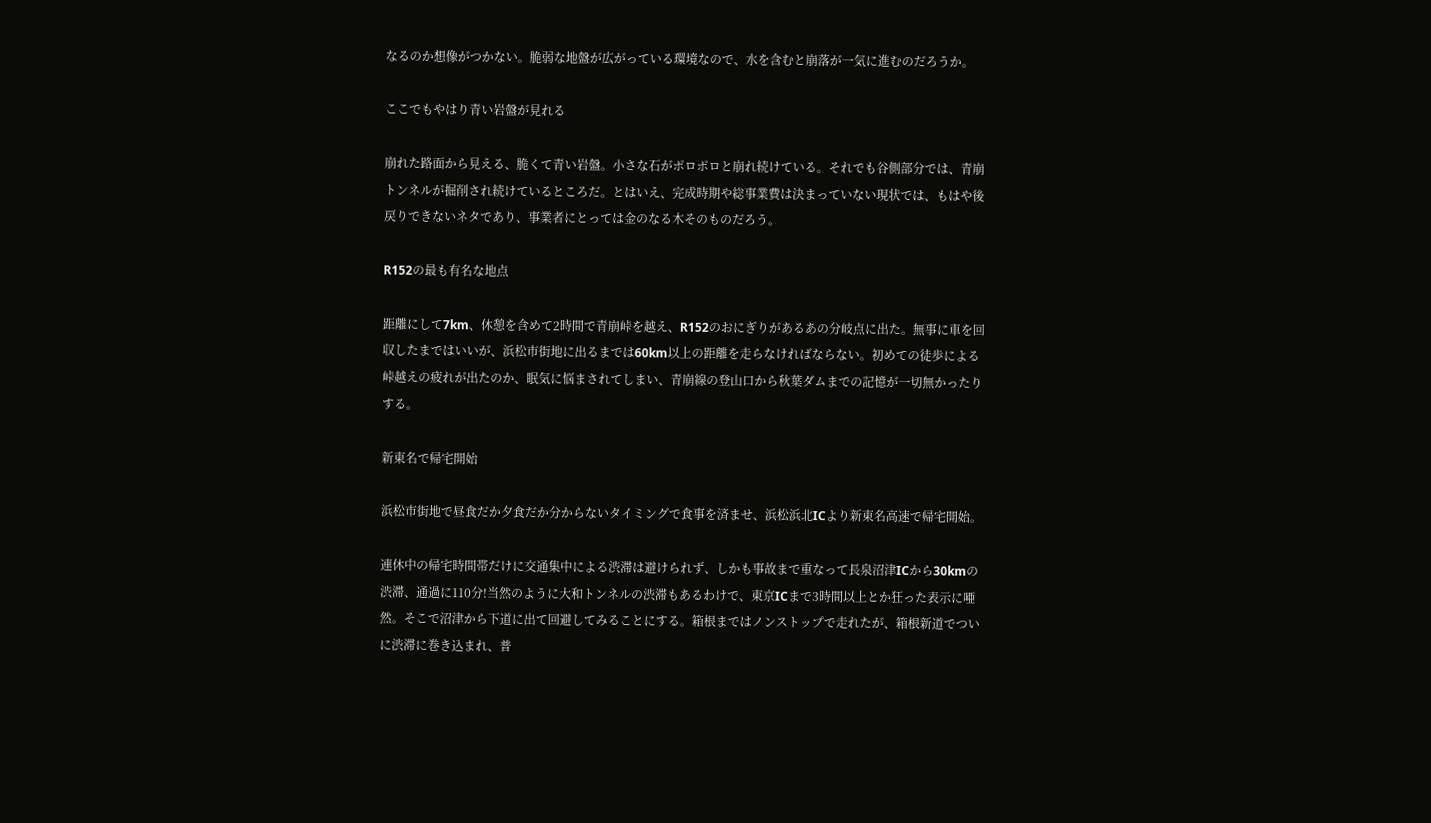なるのか想像がつかない。脆弱な地盤が広がっている環境なので、水を含むと崩落が一気に進むのだろうか。

ここでもやはり青い岩盤が見れる

崩れた路面から見える、脆くて青い岩盤。小さな石がポロポロと崩れ続けている。それでも谷側部分では、青崩トンネルが掘削され続けているところだ。とはいえ、完成時期や総事業費は決まっていない現状では、もはや後戻りできないネタであり、事業者にとっては金のなる木そのものだろう。

R152の最も有名な地点

距離にして7km、休憩を含めて2時間で青崩峠を越え、R152のおにぎりがあるあの分岐点に出た。無事に車を回収したまではいいが、浜松市街地に出るまでは60km以上の距離を走らなければならない。初めての徒歩による峠越えの疲れが出たのか、眠気に悩まされてしまい、青崩線の登山口から秋葉ダムまでの記憶が一切無かったりする。

新東名で帰宅開始

浜松市街地で昼食だか夕食だか分からないタイミングで食事を済ませ、浜松浜北ICより新東名高速で帰宅開始。

連休中の帰宅時間帯だけに交通集中による渋滞は避けられず、しかも事故まで重なって長泉沼津ICから30kmの渋滞、通過に110分!当然のように大和トンネルの渋滞もあるわけで、東京ICまで3時間以上とか狂った表示に唖然。そこで沼津から下道に出て回避してみることにする。箱根まではノンストップで走れたが、箱根新道でついに渋滞に巻き込まれ、普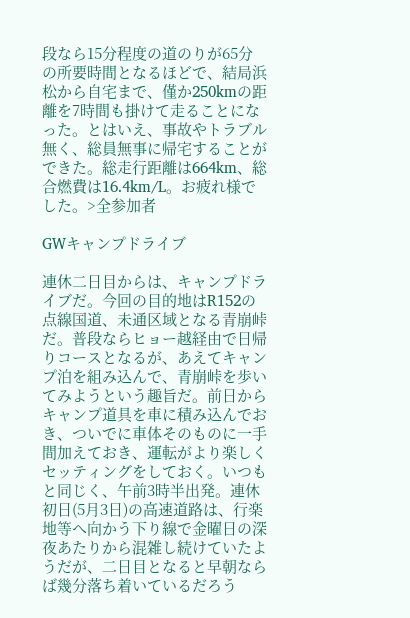段なら15分程度の道のりが65分の所要時間となるほどで、結局浜松から自宅まで、僅か250kmの距離を7時間も掛けて走ることになった。とはいえ、事故やトラブル無く、総員無事に帰宅することができた。総走行距離は664km、総合燃費は16.4km/L。お疲れ様でした。>全参加者

GWキャンプドライブ

連休二日目からは、キャンプドライブだ。今回の目的地はR152の点線国道、未通区域となる青崩峠だ。普段ならヒョー越経由で日帰りコースとなるが、あえてキャンプ泊を組み込んで、青崩峠を歩いてみようという趣旨だ。前日からキャンプ道具を車に積み込んでおき、ついでに車体そのものに一手間加えておき、運転がより楽しくセッティングをしておく。いつもと同じく、午前3時半出発。連休初日(5月3日)の高速道路は、行楽地等へ向かう下り線で金曜日の深夜あたりから混雑し続けていたようだが、二日目となると早朝ならば幾分落ち着いているだろう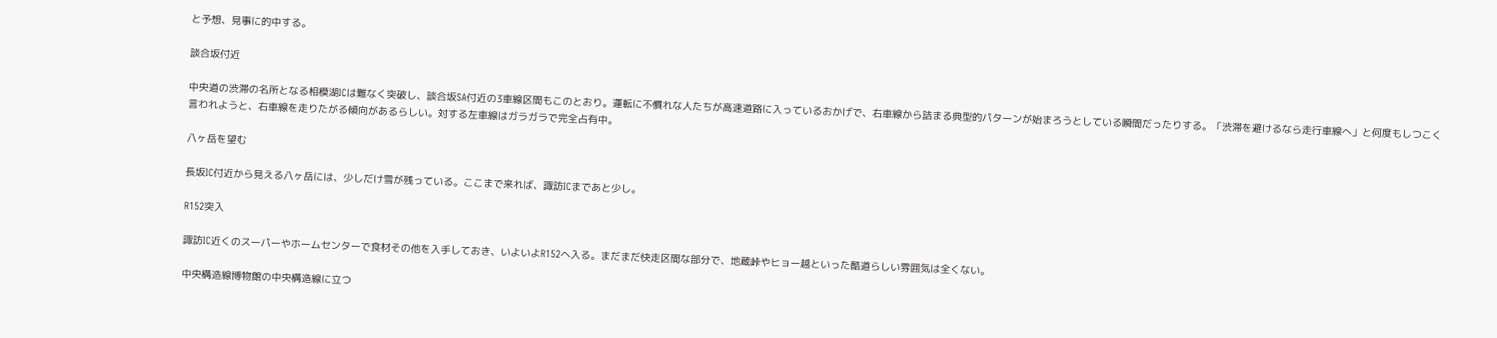と予想、見事に的中する。

談合坂付近

中央道の渋滞の名所となる相模湖ICは難なく突破し、談合坂SA付近の3車線区間もこのとおり。運転に不慣れな人たちが高速道路に入っているおかげで、右車線から詰まる典型的パターンが始まろうとしている瞬間だったりする。「渋滞を避けるなら走行車線へ」と何度もしつこく言われようと、右車線を走りたがる傾向があるらしい。対する左車線はガラガラで完全占有中。

八ヶ岳を望む

長坂IC付近から見える八ヶ岳には、少しだけ雪が残っている。ここまで来れば、諏訪ICまであと少し。

R152突入

諏訪IC近くのスーパーやホームセンターで食材その他を入手しておき、いよいよR152へ入る。まだまだ快走区間な部分で、地蔵峠やヒョー越といった酷道らしい雰囲気は全くない。

中央構造線博物館の中央構造線に立つ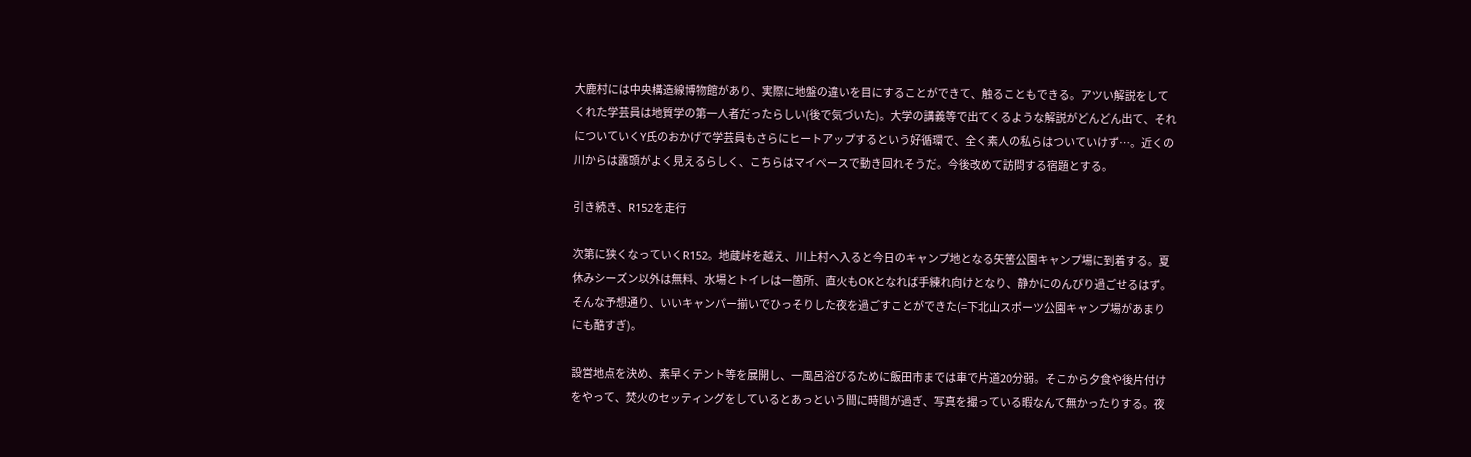大鹿村には中央構造線博物館があり、実際に地盤の違いを目にすることができて、触ることもできる。アツい解説をしてくれた学芸員は地質学の第一人者だったらしい(後で気づいた)。大学の講義等で出てくるような解説がどんどん出て、それについていくY氏のおかげで学芸員もさらにヒートアップするという好循環で、全く素人の私らはついていけず…。近くの川からは露頭がよく見えるらしく、こちらはマイペースで動き回れそうだ。今後改めて訪問する宿題とする。

引き続き、R152を走行

次第に狭くなっていくR152。地蔵峠を越え、川上村へ入ると今日のキャンプ地となる矢筈公園キャンプ場に到着する。夏休みシーズン以外は無料、水場とトイレは一箇所、直火もOKとなれば手練れ向けとなり、静かにのんびり過ごせるはず。そんな予想通り、いいキャンパー揃いでひっそりした夜を過ごすことができた(=下北山スポーツ公園キャンプ場があまりにも酷すぎ)。

設営地点を決め、素早くテント等を展開し、一風呂浴びるために飯田市までは車で片道20分弱。そこから夕食や後片付けをやって、焚火のセッティングをしているとあっという間に時間が過ぎ、写真を撮っている暇なんて無かったりする。夜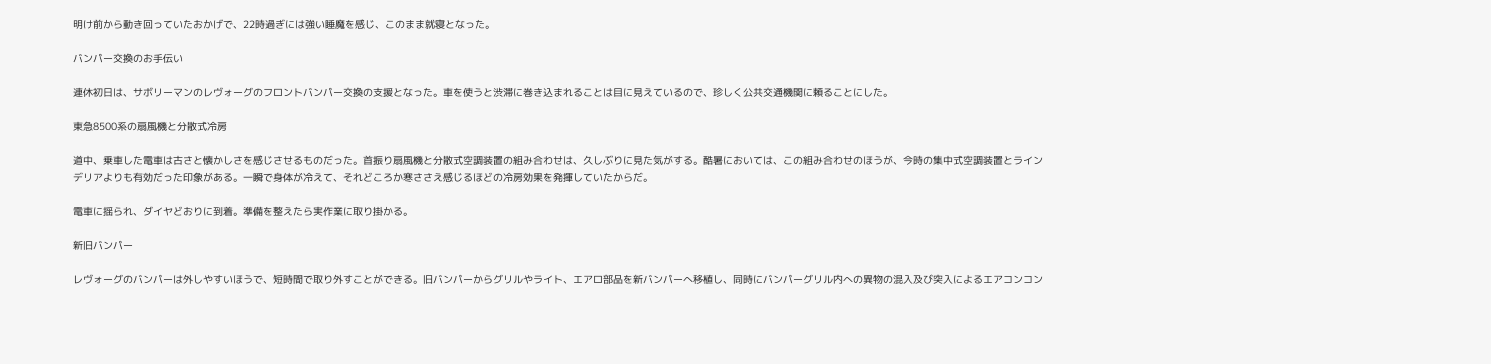明け前から動き回っていたおかげで、22時過ぎには強い睡魔を感じ、このまま就寝となった。

バンパー交換のお手伝い

連休初日は、サボリーマンのレヴォーグのフロントバンパー交換の支援となった。車を使うと渋滞に巻き込まれることは目に見えているので、珍しく公共交通機関に頼ることにした。

東急8500系の扇風機と分散式冷房

道中、乗車した電車は古さと懐かしさを感じさせるものだった。首振り扇風機と分散式空調装置の組み合わせは、久しぶりに見た気がする。酷暑においては、この組み合わせのほうが、今時の集中式空調装置とラインデリアよりも有効だった印象がある。一瞬で身体が冷えて、それどころか寒ささえ感じるほどの冷房効果を発揮していたからだ。

電車に揺られ、ダイヤどおりに到着。準備を整えたら実作業に取り掛かる。

新旧バンパー

レヴォーグのバンパーは外しやすいほうで、短時間で取り外すことができる。旧バンパーからグリルやライト、エアロ部品を新バンパーへ移植し、同時にバンパーグリル内への異物の混入及び突入によるエアコンコン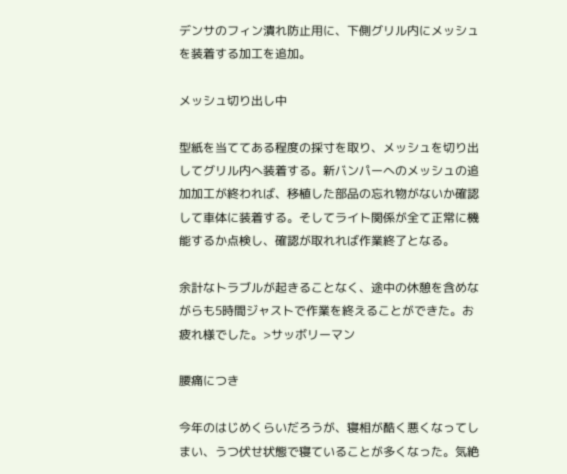デンサのフィン潰れ防止用に、下側グリル内にメッシュを装着する加工を追加。

メッシュ切り出し中

型紙を当ててある程度の採寸を取り、メッシュを切り出してグリル内へ装着する。新バンパーへのメッシュの追加加工が終われば、移植した部品の忘れ物がないか確認して車体に装着する。そしてライト関係が全て正常に機能するか点検し、確認が取れれば作業終了となる。

余計なトラブルが起きることなく、途中の休憩を含めながらも5時間ジャストで作業を終えることができた。お疲れ様でした。>サッボリーマン

腰痛につき

今年のはじめくらいだろうが、寝相が酷く悪くなってしまい、うつ伏せ状態で寝ていることが多くなった。気絶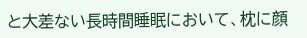と大差ない長時間睡眠において、枕に顔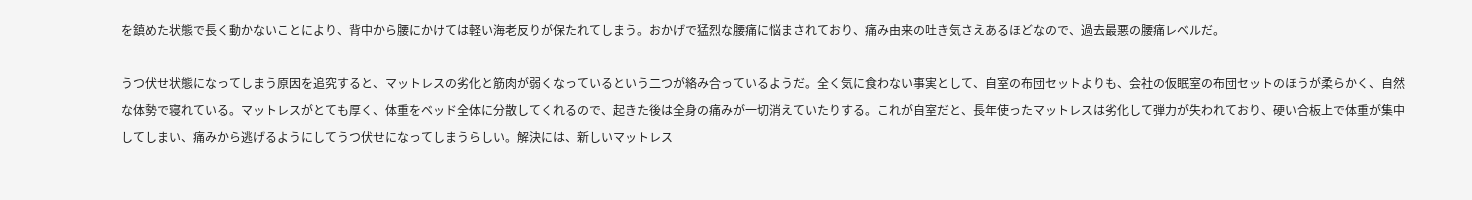を鎮めた状態で長く動かないことにより、背中から腰にかけては軽い海老反りが保たれてしまう。おかげで猛烈な腰痛に悩まされており、痛み由来の吐き気さえあるほどなので、過去最悪の腰痛レベルだ。

うつ伏せ状態になってしまう原因を追究すると、マットレスの劣化と筋肉が弱くなっているという二つが絡み合っているようだ。全く気に食わない事実として、自室の布団セットよりも、会社の仮眠室の布団セットのほうが柔らかく、自然な体勢で寝れている。マットレスがとても厚く、体重をベッド全体に分散してくれるので、起きた後は全身の痛みが一切消えていたりする。これが自室だと、長年使ったマットレスは劣化して弾力が失われており、硬い合板上で体重が集中してしまい、痛みから逃げるようにしてうつ伏せになってしまうらしい。解決には、新しいマットレス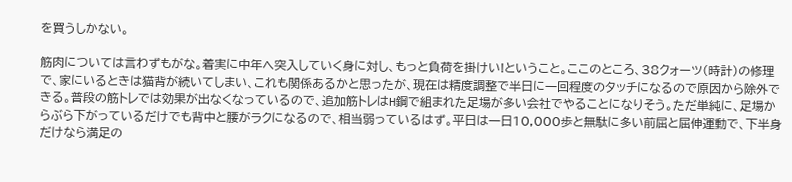を買うしかない。

筋肉については言わずもがな。着実に中年へ突入していく身に対し、もっと負荷を掛けい!ということ。ここのところ、38クォーツ(時計)の修理で、家にいるときは猫背が続いてしまい、これも関係あるかと思ったが、現在は精度調整で半日に一回程度のタッチになるので原因から除外できる。普段の筋トレでは効果が出なくなっているので、追加筋トレはH鋼で組まれた足場が多い会社でやることになりそう。ただ単純に、足場からぶら下がっているだけでも背中と腰がラクになるので、相当弱っているはず。平日は一日10,000歩と無駄に多い前屈と屈伸運動で、下半身だけなら満足の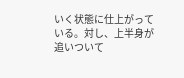いく状態に仕上がっている。対し、上半身が追いついて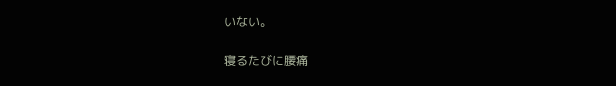いない。

寝るたびに腰痛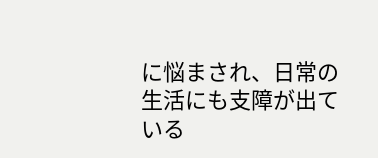に悩まされ、日常の生活にも支障が出ている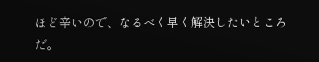ほど辛いので、なるべく早く解決したいところだ。